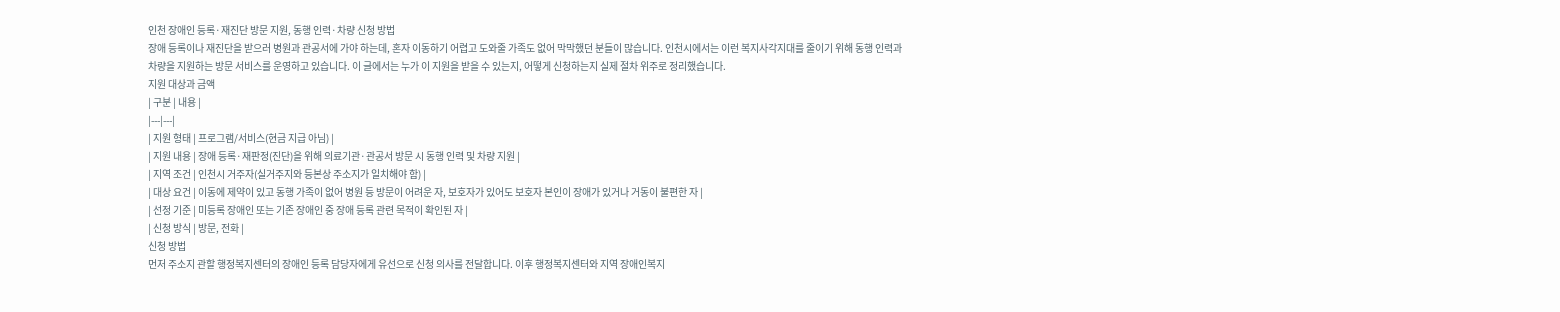인천 장애인 등록·재진단 방문 지원, 동행 인력·차량 신청 방법
장애 등록이나 재진단을 받으러 병원과 관공서에 가야 하는데, 혼자 이동하기 어렵고 도와줄 가족도 없어 막막했던 분들이 많습니다. 인천시에서는 이런 복지사각지대를 줄이기 위해 동행 인력과 차량을 지원하는 방문 서비스를 운영하고 있습니다. 이 글에서는 누가 이 지원을 받을 수 있는지, 어떻게 신청하는지 실제 절차 위주로 정리했습니다.
지원 대상과 금액
| 구분 | 내용 |
|---|---|
| 지원 형태 | 프로그램/서비스(현금 지급 아님) |
| 지원 내용 | 장애 등록·재판정(진단)을 위해 의료기관·관공서 방문 시 동행 인력 및 차량 지원 |
| 지역 조건 | 인천시 거주자(실거주지와 등본상 주소지가 일치해야 함) |
| 대상 요건 | 이동에 제약이 있고 동행 가족이 없어 병원 등 방문이 어려운 자, 보호자가 있어도 보호자 본인이 장애가 있거나 거동이 불편한 자 |
| 선정 기준 | 미등록 장애인 또는 기존 장애인 중 장애 등록 관련 목적이 확인된 자 |
| 신청 방식 | 방문, 전화 |
신청 방법
먼저 주소지 관할 행정복지센터의 장애인 등록 담당자에게 유선으로 신청 의사를 전달합니다. 이후 행정복지센터와 지역 장애인복지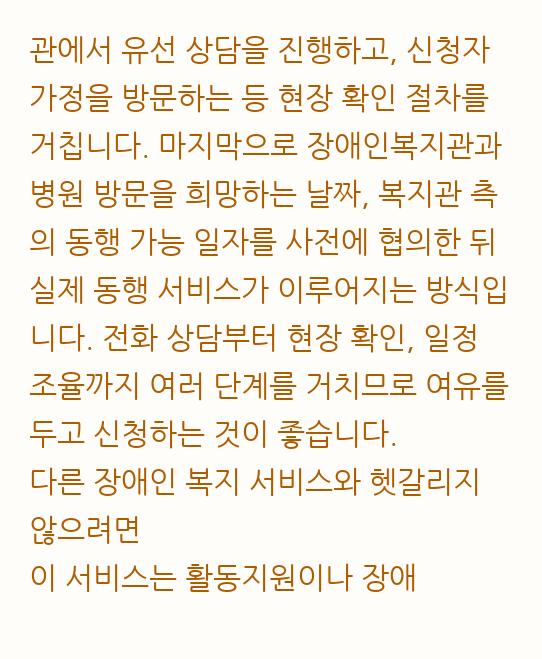관에서 유선 상담을 진행하고, 신청자 가정을 방문하는 등 현장 확인 절차를 거칩니다. 마지막으로 장애인복지관과 병원 방문을 희망하는 날짜, 복지관 측의 동행 가능 일자를 사전에 협의한 뒤 실제 동행 서비스가 이루어지는 방식입니다. 전화 상담부터 현장 확인, 일정 조율까지 여러 단계를 거치므로 여유를 두고 신청하는 것이 좋습니다.
다른 장애인 복지 서비스와 헷갈리지 않으려면
이 서비스는 활동지원이나 장애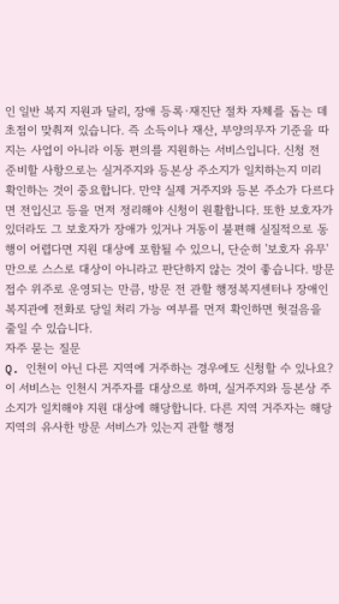인 일반 복지 지원과 달리, 장애 등록·재진단 절차 자체를 돕는 데 초점이 맞춰져 있습니다. 즉 소득이나 재산, 부양의무자 기준을 따지는 사업이 아니라 이동 편의를 지원하는 서비스입니다. 신청 전 준비할 사항으로는 실거주지와 등본상 주소지가 일치하는지 미리 확인하는 것이 중요합니다. 만약 실제 거주지와 등본 주소가 다르다면 전입신고 등을 먼저 정리해야 신청이 원활합니다. 또한 보호자가 있더라도 그 보호자가 장애가 있거나 거동이 불편해 실질적으로 동행이 어렵다면 지원 대상에 포함될 수 있으니, 단순히 '보호자 유무'만으로 스스로 대상이 아니라고 판단하지 않는 것이 좋습니다. 방문 접수 위주로 운영되는 만큼, 방문 전 관할 행정복지센터나 장애인복지관에 전화로 당일 처리 가능 여부를 먼저 확인하면 헛걸음을 줄일 수 있습니다.
자주 묻는 질문
Q. 인천이 아닌 다른 지역에 거주하는 경우에도 신청할 수 있나요?
이 서비스는 인천시 거주자를 대상으로 하며, 실거주지와 등본상 주소지가 일치해야 지원 대상에 해당합니다. 다른 지역 거주자는 해당 지역의 유사한 방문 서비스가 있는지 관할 행정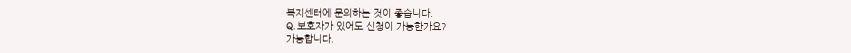복지센터에 문의하는 것이 좋습니다.
Q. 보호자가 있어도 신청이 가능한가요?
가능합니다.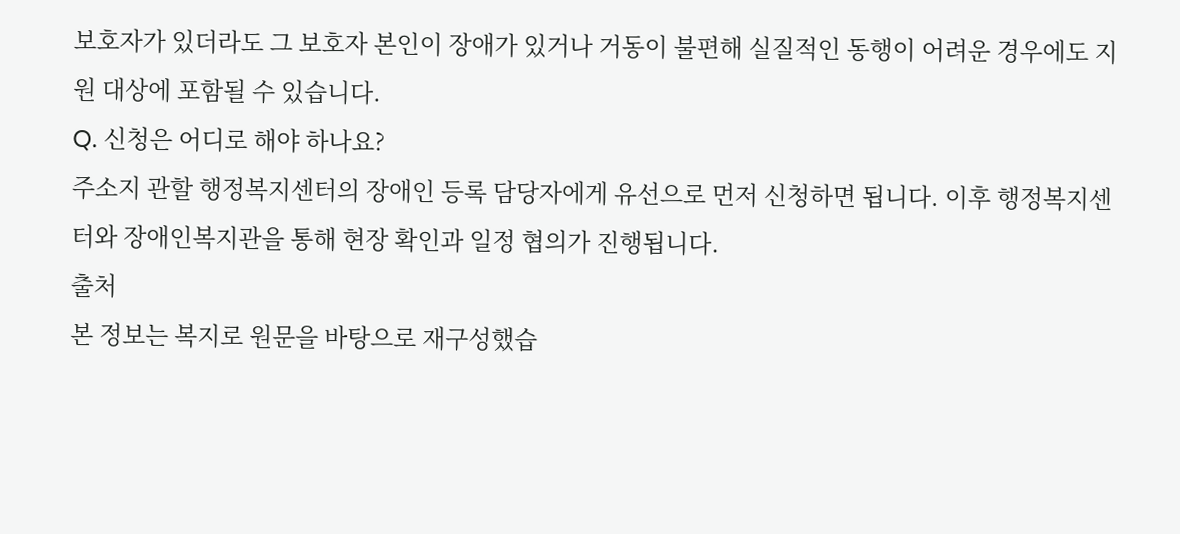보호자가 있더라도 그 보호자 본인이 장애가 있거나 거동이 불편해 실질적인 동행이 어려운 경우에도 지원 대상에 포함될 수 있습니다.
Q. 신청은 어디로 해야 하나요?
주소지 관할 행정복지센터의 장애인 등록 담당자에게 유선으로 먼저 신청하면 됩니다. 이후 행정복지센터와 장애인복지관을 통해 현장 확인과 일정 협의가 진행됩니다.
출처
본 정보는 복지로 원문을 바탕으로 재구성했습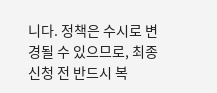니다. 정책은 수시로 변경될 수 있으므로, 최종 신청 전 반드시 복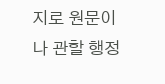지로 원문이나 관할 행정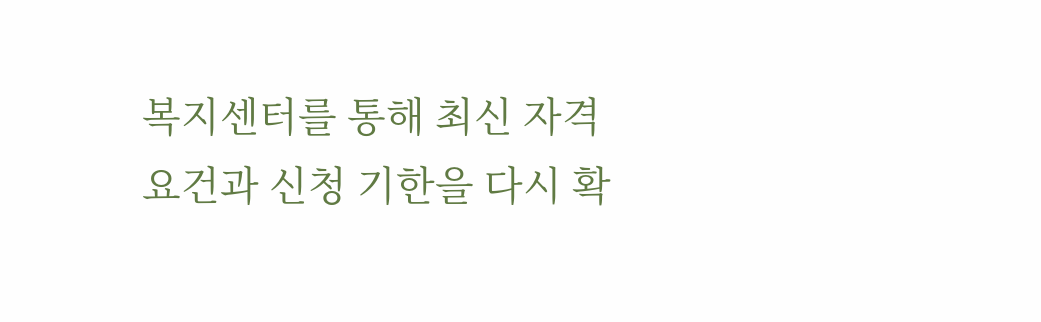복지센터를 통해 최신 자격 요건과 신청 기한을 다시 확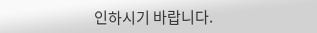인하시기 바랍니다.